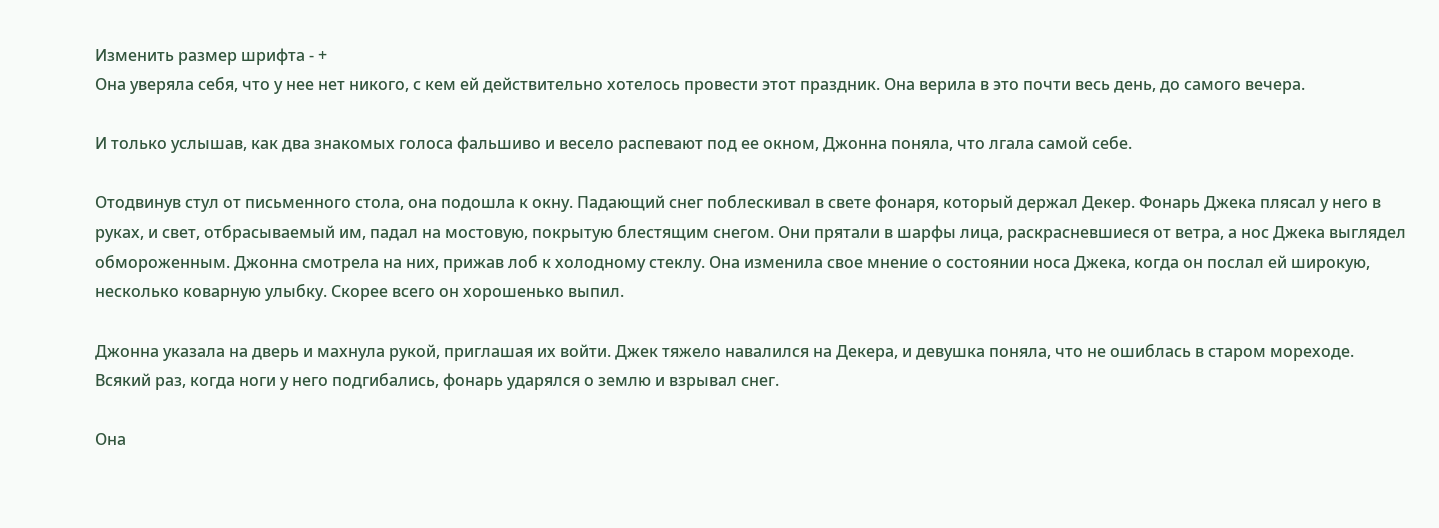Изменить размер шрифта - +
Она уверяла себя, что у нее нет никого, с кем ей действительно хотелось провести этот праздник. Она верила в это почти весь день, до самого вечера.

И только услышав, как два знакомых голоса фальшиво и весело распевают под ее окном, Джонна поняла, что лгала самой себе.

Отодвинув стул от письменного стола, она подошла к окну. Падающий снег поблескивал в свете фонаря, который держал Декер. Фонарь Джека плясал у него в руках, и свет, отбрасываемый им, падал на мостовую, покрытую блестящим снегом. Они прятали в шарфы лица, раскрасневшиеся от ветра, а нос Джека выглядел обмороженным. Джонна смотрела на них, прижав лоб к холодному стеклу. Она изменила свое мнение о состоянии носа Джека, когда он послал ей широкую, несколько коварную улыбку. Скорее всего он хорошенько выпил.

Джонна указала на дверь и махнула рукой, приглашая их войти. Джек тяжело навалился на Декера, и девушка поняла, что не ошиблась в старом мореходе. Всякий раз, когда ноги у него подгибались, фонарь ударялся о землю и взрывал снег.

Она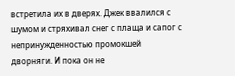встретила их в дверях. Джек ввалился с шумом и стряхивал снег с плаща и сапог с непринужденностью промокшей дворняги. И пока он не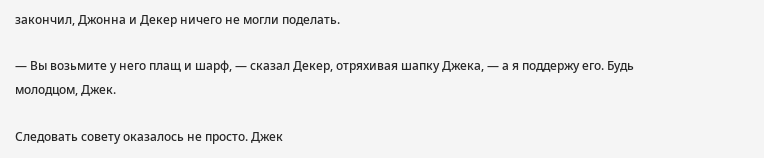закончил, Джонна и Декер ничего не могли поделать.

— Вы возьмите у него плащ и шарф, — сказал Декер, отряхивая шапку Джека, — а я поддержу его. Будь молодцом, Джек.

Следовать совету оказалось не просто. Джек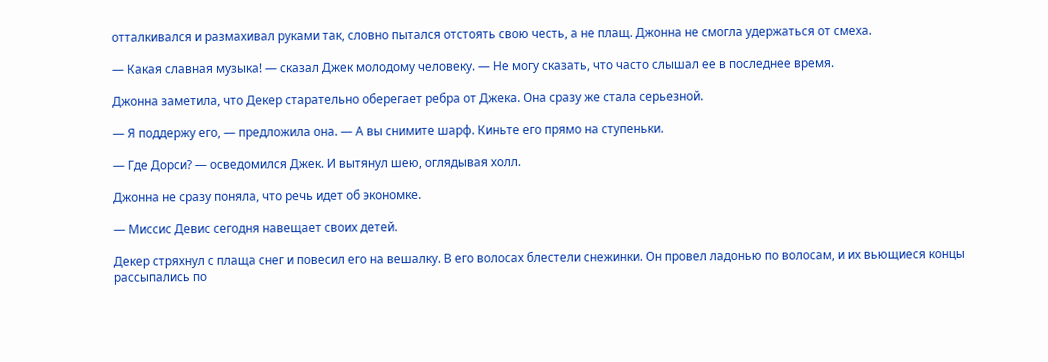отталкивался и размахивал руками так, словно пытался отстоять свою честь, а не плащ. Джонна не смогла удержаться от смеха.

— Какая славная музыка! — сказал Джек молодому человеку. — Не могу сказать, что часто слышал ее в последнее время.

Джонна заметила, что Декер старательно оберегает ребра от Джека. Она сразу же стала серьезной.

— Я поддержу его, — предложила она. — А вы снимите шарф. Киньте его прямо на ступеньки.

— Где Дорси? — осведомился Джек. И вытянул шею, оглядывая холл.

Джонна не сразу поняла, что речь идет об экономке.

— Миссис Девис сегодня навещает своих детей.

Декер стряхнул с плаща снег и повесил его на вешалку. В его волосах блестели снежинки. Он провел ладонью по волосам, и их вьющиеся концы рассыпались по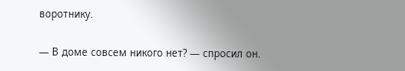воротнику.

— В доме совсем никого нет? — спросил он.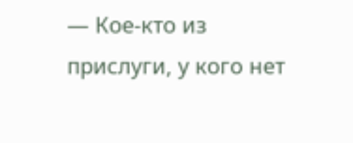— Кое-кто из прислуги, у кого нет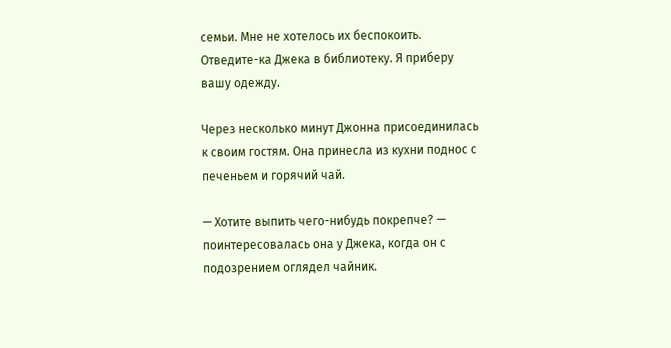семьи. Мне не хотелось их беспокоить. Отведите-ка Джека в библиотеку. Я приберу вашу одежду.

Через несколько минут Джонна присоединилась к своим гостям. Она принесла из кухни поднос с печеньем и горячий чай.

— Хотите выпить чего-нибудь покрепче? — поинтересовалась она у Джека, когда он с подозрением оглядел чайник.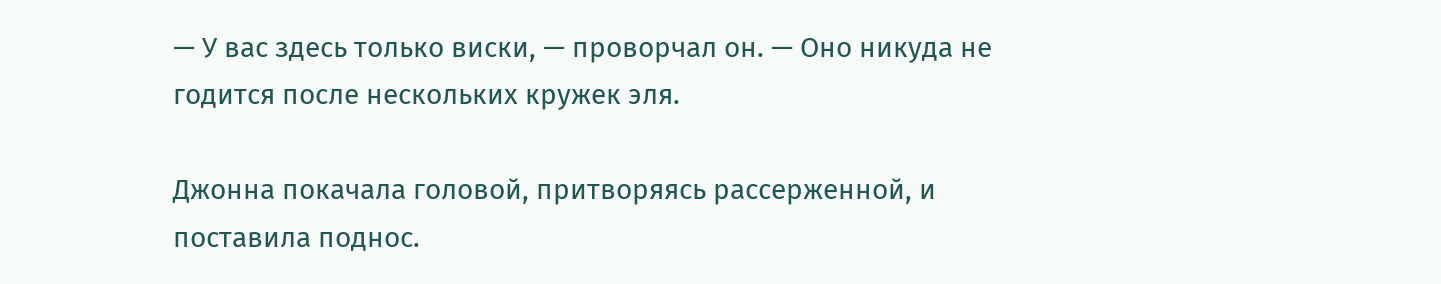— У вас здесь только виски, — проворчал он. — Оно никуда не годится после нескольких кружек эля.

Джонна покачала головой, притворяясь рассерженной, и поставила поднос.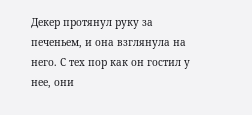Декер протянул руку за печеньем, и она взглянула на него. С тех пор как он гостил у нее, они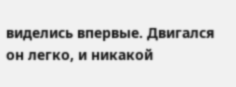виделись впервые. Двигался он легко, и никакой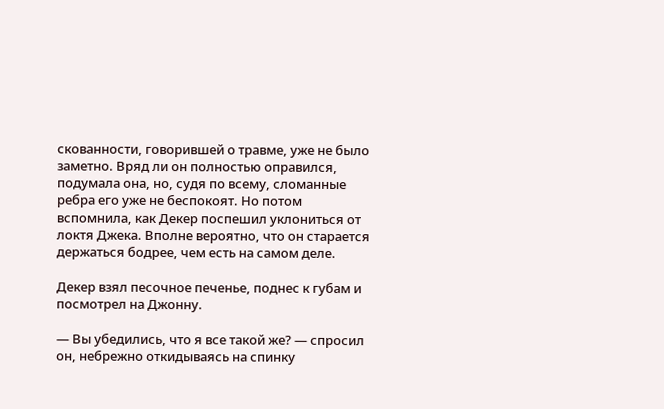скованности, говорившей о травме, уже не было заметно. Вряд ли он полностью оправился, подумала она, но, судя по всему, сломанные ребра его уже не беспокоят. Но потом вспомнила, как Декер поспешил уклониться от локтя Джека. Вполне вероятно, что он старается держаться бодрее, чем есть на самом деле.

Декер взял песочное печенье, поднес к губам и посмотрел на Джонну.

— Вы убедились, что я все такой же? — спросил он, небрежно откидываясь на спинку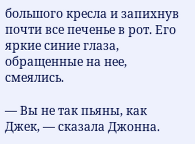большого кресла и запихнув почти все печенье в рот. Его яркие синие глаза, обращенные на нее, смеялись.

— Вы не так пьяны, как Джек, — сказала Джонна.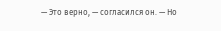— Это верно, — согласился он. — Но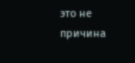это не причина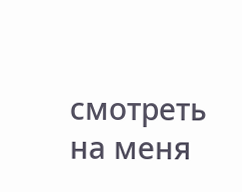смотреть на меня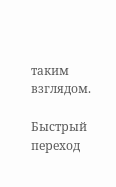таким взглядом.

Быстрый переход